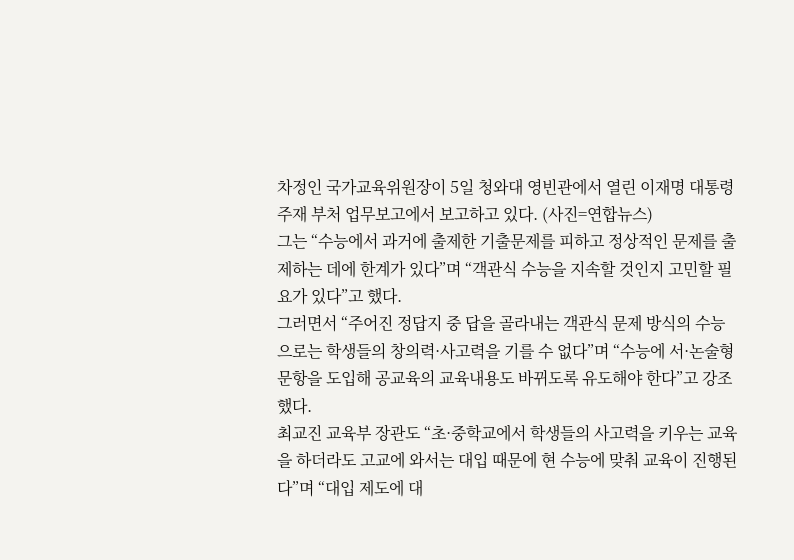차정인 국가교육위원장이 5일 청와대 영빈관에서 열린 이재명 대통령 주재 부처 업무보고에서 보고하고 있다. (사진=연합뉴스)
그는 “수능에서 과거에 출제한 기출문제를 피하고 정상적인 문제를 출제하는 데에 한계가 있다”며 “객관식 수능을 지속할 것인지 고민할 필요가 있다”고 했다.
그러면서 “주어진 정답지 중 답을 골라내는 객관식 문제 방식의 수능으로는 학생들의 창의력·사고력을 기를 수 없다”며 “수능에 서·논술형 문항을 도입해 공교육의 교육내용도 바뀌도록 유도해야 한다”고 강조했다.
최교진 교육부 장관도 “초·중학교에서 학생들의 사고력을 키우는 교육을 하더라도 고교에 와서는 대입 때문에 현 수능에 맞춰 교육이 진행된다”며 “대입 제도에 대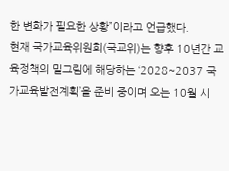한 변화가 필요한 상황”이라고 언급했다.
현재 국가교육위원회(국교위)는 향후 10년간 교육정책의 밑그림에 해당하는 ‘2028~2037 국가교육발전계획’을 준비 중이며 오는 10월 시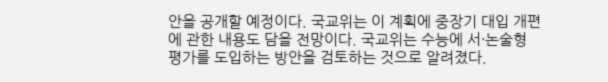안을 공개할 예정이다. 국교위는 이 계획에 중장기 대입 개편에 관한 내용도 담을 전망이다. 국교위는 수능에 서·논술형 평가를 도입하는 방안을 검토하는 것으로 알려졌다.